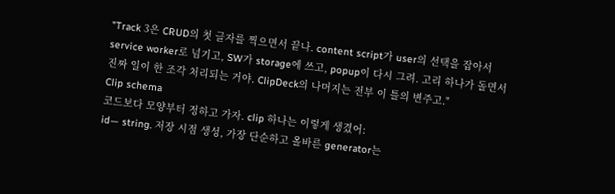"Track 3은 CRUD의 첫 글자를 찍으면서 끝나. content script가 user의 선택을 잡아서 service worker로 넘기고, SW가 storage에 쓰고, popup이 다시 그려. 고리 하나가 돌면서 진짜 일이 한 조각 처리되는 거야. ClipDeck의 나머지는 전부 이 틀의 변주고."
Clip schema
코드보다 모양부터 정하고 가자. clip 하나는 이렇게 생겼어:
id— string. 저장 시점 생성, 가장 단순하고 올바른 generator는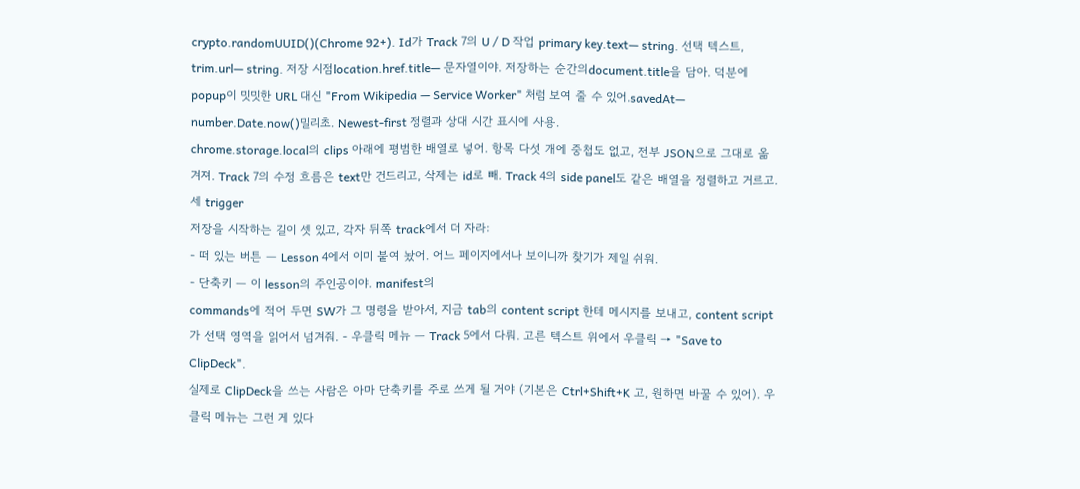crypto.randomUUID()(Chrome 92+). Id가 Track 7의 U / D 작업 primary key.text— string. 선택 텍스트, trim.url— string. 저장 시점location.href.title— 문자열이야. 저장하는 순간의document.title을 담아. 덕분에 popup이 밋밋한 URL 대신 "From Wikipedia — Service Worker" 처럼 보여 줄 수 있어.savedAt— number.Date.now()밀리초. Newest-first 정렬과 상대 시간 표시에 사용.
chrome.storage.local의 clips 아래에 평범한 배열로 넣어. 항목 다섯 개에 중첩도 없고, 전부 JSON으로 그대로 옮겨져. Track 7의 수정 흐름은 text만 건드리고, 삭제는 id로 빼. Track 4의 side panel도 같은 배열을 정렬하고 거르고.
세 trigger
저장을 시작하는 길이 셋 있고, 각자 뒤쪽 track에서 더 자라:
- 떠 있는 버튼 — Lesson 4에서 이미 붙여 놨어. 어느 페이지에서나 보이니까 찾기가 제일 쉬워.
- 단축키 — 이 lesson의 주인공이야. manifest의
commands에 적어 두면 SW가 그 명령을 받아서, 지금 tab의 content script 한테 메시지를 보내고, content script가 선택 영역을 읽어서 넘겨줘. - 우클릭 메뉴 — Track 5에서 다뤄. 고른 텍스트 위에서 우클릭 → "Save to ClipDeck".
실제로 ClipDeck을 쓰는 사람은 아마 단축키를 주로 쓰게 될 거야 (기본은 Ctrl+Shift+K 고, 원하면 바꿀 수 있어). 우클릭 메뉴는 그런 게 있다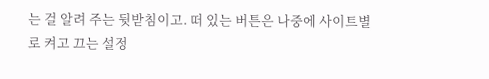는 걸 알려 주는 뒷받침이고. 떠 있는 버튼은 나중에 사이트별로 켜고 끄는 설정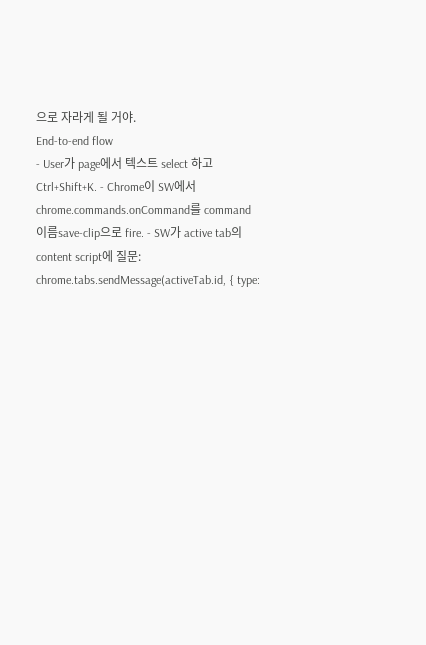으로 자라게 될 거야.
End-to-end flow
- User가 page에서 텍스트 select 하고
Ctrl+Shift+K. - Chrome이 SW에서
chrome.commands.onCommand를 command 이름save-clip으로 fire. - SW가 active tab의 content script에 질문:
chrome.tabs.sendMessage(activeTab.id, { type: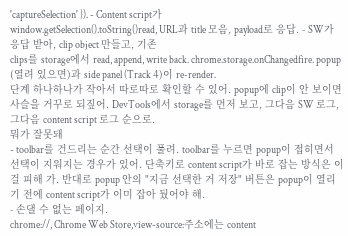'captureSelection' }). - Content script가
window.getSelection().toString()read, URL과 title 모음, payload로 응답. - SW가 응답 받아, clip object 만들고, 기존
clips를 storage에서 read, append, write back. chrome.storage.onChangedfire. popup (열려 있으면)과 side panel (Track 4)이 re-render.
단계 하나하나가 작아서 따로따로 확인할 수 있어. popup에 clip이 안 보이면 사슬을 거꾸로 되짚어. DevTools에서 storage를 먼저 보고, 그다음 SW 로그, 그다음 content script 로그 순으로.
뭐가 잘못돼
- toolbar를 건드리는 순간 선택이 풀려. toolbar를 누르면 popup이 접히면서 선택이 지워지는 경우가 있어. 단축키로 content script가 바로 잡는 방식은 이걸 피해 가. 반대로 popup 안의 "지금 선택한 거 저장" 버튼은 popup이 열리기 전에 content script가 이미 잡아 뒀어야 해.
- 손댈 수 없는 페이지.
chrome://, Chrome Web Store,view-source:주소에는 content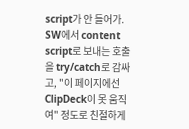script가 안 들어가. SW에서 content script로 보내는 호출을 try/catch로 감싸고, "이 페이지에선 ClipDeck이 못 움직여" 정도로 친절하게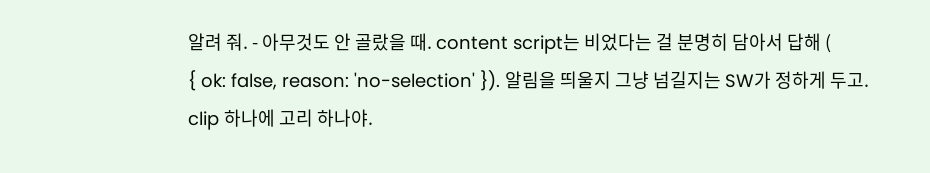알려 줘. - 아무것도 안 골랐을 때. content script는 비었다는 걸 분명히 담아서 답해 (
{ ok: false, reason: 'no-selection' }). 알림을 띄울지 그냥 넘길지는 SW가 정하게 두고.
clip 하나에 고리 하나야.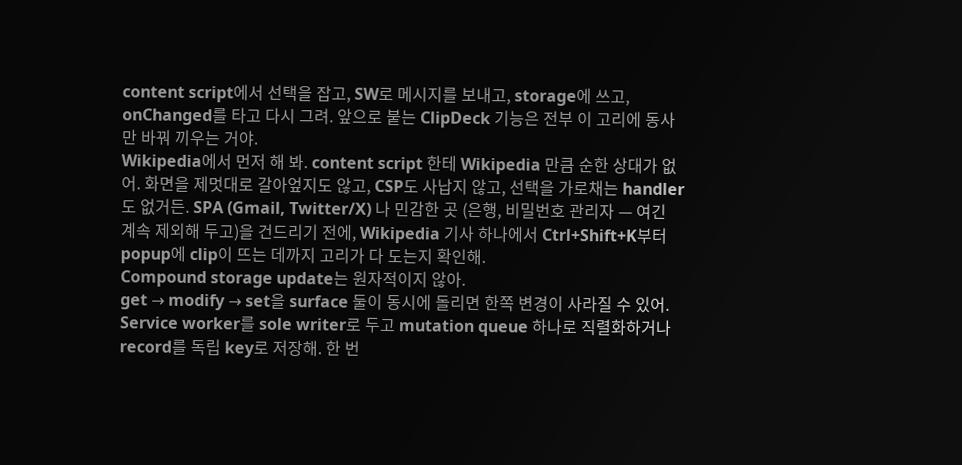content script에서 선택을 잡고, SW로 메시지를 보내고, storage에 쓰고, onChanged를 타고 다시 그려. 앞으로 붙는 ClipDeck 기능은 전부 이 고리에 동사만 바꿔 끼우는 거야.
Wikipedia에서 먼저 해 봐. content script 한테 Wikipedia 만큼 순한 상대가 없어. 화면을 제멋대로 갈아엎지도 않고, CSP도 사납지 않고, 선택을 가로채는 handler도 없거든. SPA (Gmail, Twitter/X) 나 민감한 곳 (은행, 비밀번호 관리자 — 여긴 계속 제외해 두고)을 건드리기 전에, Wikipedia 기사 하나에서 Ctrl+Shift+K부터 popup에 clip이 뜨는 데까지 고리가 다 도는지 확인해.
Compound storage update는 원자적이지 않아.
get → modify → set을 surface 둘이 동시에 돌리면 한쪽 변경이 사라질 수 있어. Service worker를 sole writer로 두고 mutation queue 하나로 직렬화하거나 record를 독립 key로 저장해. 한 번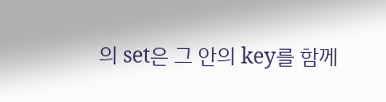의 set은 그 안의 key를 함께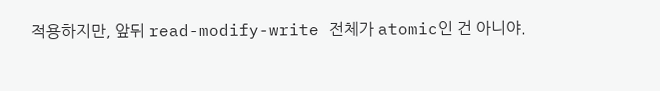적용하지만, 앞뒤 read-modify-write 전체가 atomic인 건 아니야.